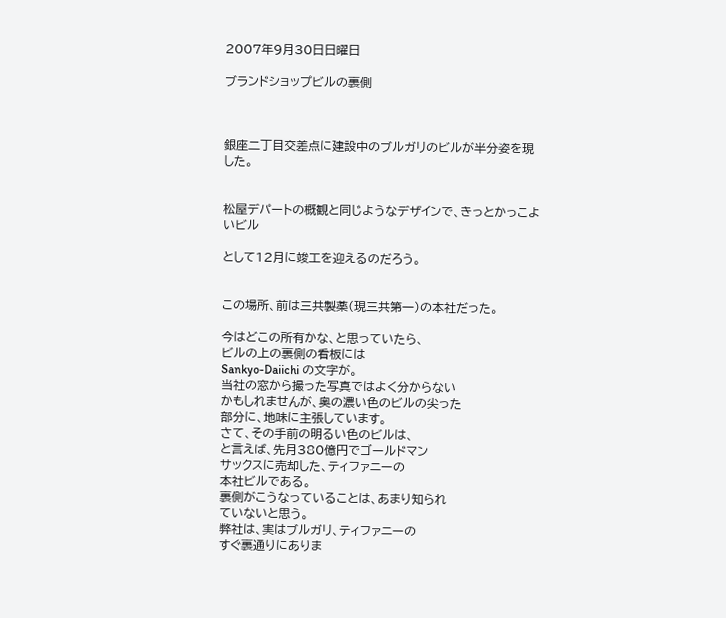2007年9月30日日曜日

ブランドショップビルの裏側



銀座二丁目交差点に建設中のブルガリのビルが半分姿を現した。


松屋デパートの概観と同じようなデザインで、きっとかっこよいビル

として12月に竣工を迎えるのだろう。


この場所、前は三共製薬(現三共第一)の本社だった。

今はどこの所有かな、と思っていたら、
ビルの上の裏側の看板には
Sankyo-Daiichi の文字が。
当社の窓から撮った写真ではよく分からない
かもしれませんが、奥の濃い色のビルの尖った
部分に、地味に主張しています。
さて、その手前の明るい色のビルは、
と言えば、先月380億円でゴールドマン
サックスに売却した、ティファニーの
本社ビルである。
裏側がこうなっていることは、あまり知られ
ていないと思う。
弊社は、実はブルガリ、ティファニーの
すぐ裏通りにありま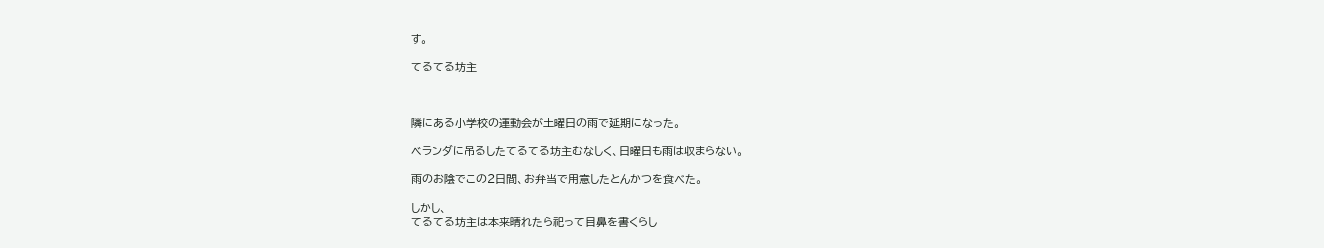す。

てるてる坊主



隣にある小学校の運動会が土曜日の雨で延期になった。

ベランダに吊るしたてるてる坊主むなしく、日曜日も雨は収まらない。

雨のお陰でこの2日間、お弁当で用意したとんかつを食べた。

しかし、
てるてる坊主は本来晴れたら祀って目鼻を書くらし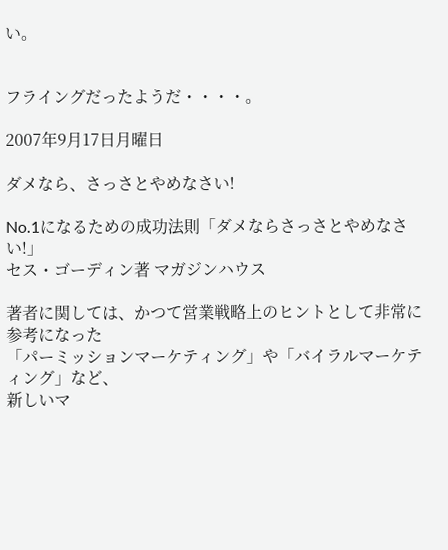い。


フライングだったようだ・・・・。

2007年9月17日月曜日

ダメなら、さっさとやめなさい!

No.1になるための成功法則「ダメならさっさとやめなさい!」
セス・ゴーディン著 マガジンハウス

著者に関しては、かつて営業戦略上のヒントとして非常に参考になった
「パーミッションマーケティング」や「バイラルマーケティング」など、
新しいマ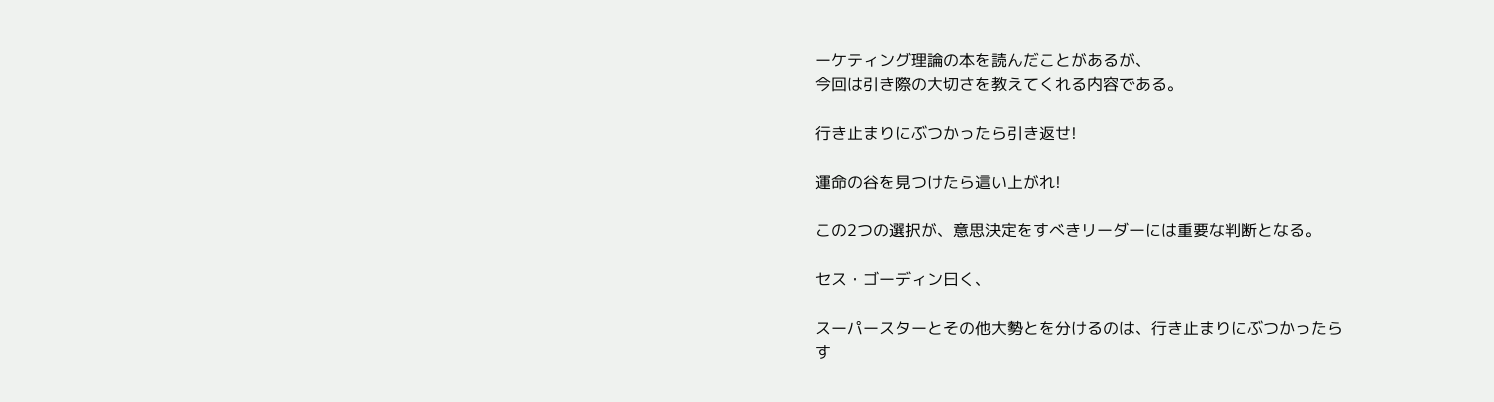ーケティング理論の本を読んだことがあるが、
今回は引き際の大切さを教えてくれる内容である。

行き止まりにぶつかったら引き返せ!

運命の谷を見つけたら這い上がれ!

この2つの選択が、意思決定をすべきリーダーには重要な判断となる。

セス・ゴーディン曰く、

スーパースターとその他大勢とを分けるのは、行き止まりにぶつかったら
す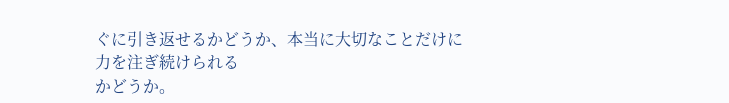ぐに引き返せるかどうか、本当に大切なことだけに力を注ぎ続けられる
かどうか。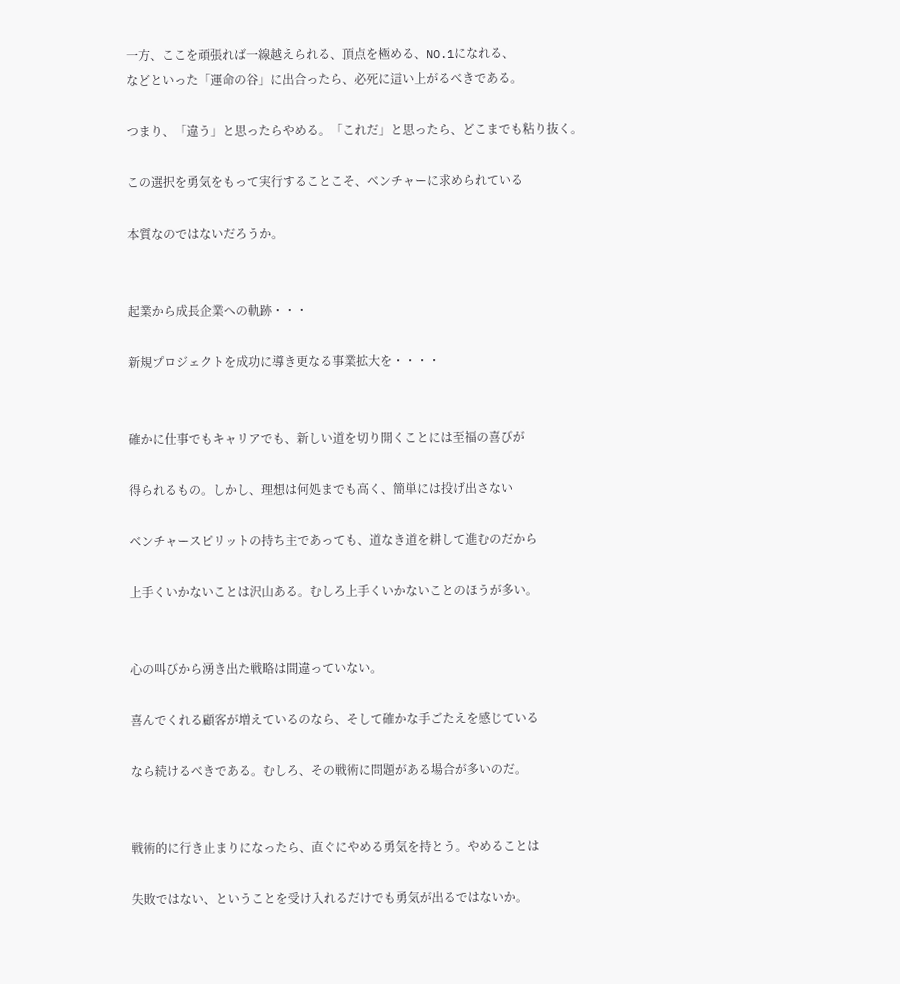一方、ここを頑張れば一線越えられる、頂点を極める、NO.1になれる、
などといった「運命の谷」に出合ったら、必死に這い上がるべきである。

つまり、「違う」と思ったらやめる。「これだ」と思ったら、どこまでも粘り抜く。

この選択を勇気をもって実行することこそ、ベンチャーに求められている

本質なのではないだろうか。


起業から成長企業への軌跡・・・

新規プロジェクトを成功に導き更なる事業拡大を・・・・


確かに仕事でもキャリアでも、新しい道を切り開くことには至福の喜びが

得られるもの。しかし、理想は何処までも高く、簡単には投げ出さない

ベンチャースピリットの持ち主であっても、道なき道を耕して進むのだから

上手くいかないことは沢山ある。むしろ上手くいかないことのほうが多い。


心の叫びから湧き出た戦略は間違っていない。

喜んでくれる顧客が増えているのなら、そして確かな手ごたえを感じている

なら続けるべきである。むしろ、その戦術に問題がある場合が多いのだ。


戦術的に行き止まりになったら、直ぐにやめる勇気を持とう。やめることは

失敗ではない、ということを受け入れるだけでも勇気が出るではないか。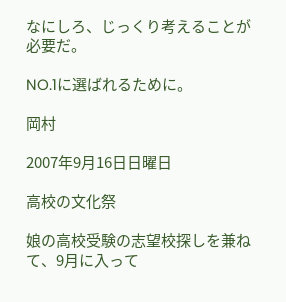なにしろ、じっくり考えることが必要だ。

NO.1に選ばれるために。

岡村

2007年9月16日日曜日

高校の文化祭

娘の高校受験の志望校探しを兼ねて、9月に入って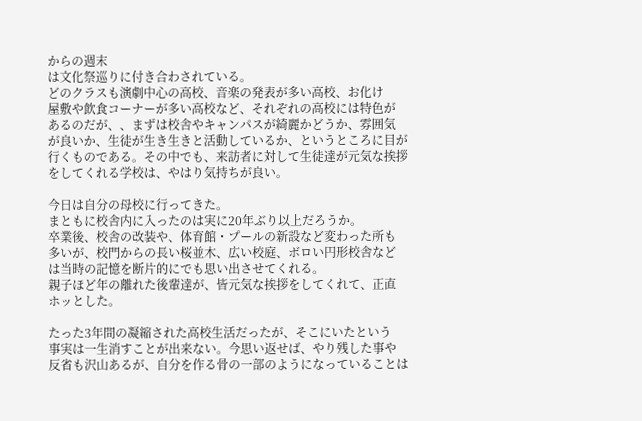からの週末
は文化祭巡りに付き合わされている。
どのクラスも演劇中心の高校、音楽の発表が多い高校、お化け
屋敷や飲食コーナーが多い高校など、それぞれの高校には特色が
あるのだが、、まずは校舎やキャンパスが綺麗かどうか、雰囲気
が良いか、生徒が生き生きと活動しているか、というところに目が
行くものである。その中でも、来訪者に対して生徒達が元気な挨拶
をしてくれる学校は、やはり気持ちが良い。

今日は自分の母校に行ってきた。
まともに校舎内に入ったのは実に20年ぶり以上だろうか。
卒業後、校舎の改装や、体育館・プールの新設など変わった所も
多いが、校門からの長い桜並木、広い校庭、ボロい円形校舎など
は当時の記憶を断片的にでも思い出させてくれる。
親子ほど年の離れた後輩達が、皆元気な挨拶をしてくれて、正直
ホッとした。

たった3年間の凝縮された高校生活だったが、そこにいたという
事実は一生消すことが出来ない。今思い返せば、やり残した事や
反省も沢山あるが、自分を作る骨の一部のようになっていることは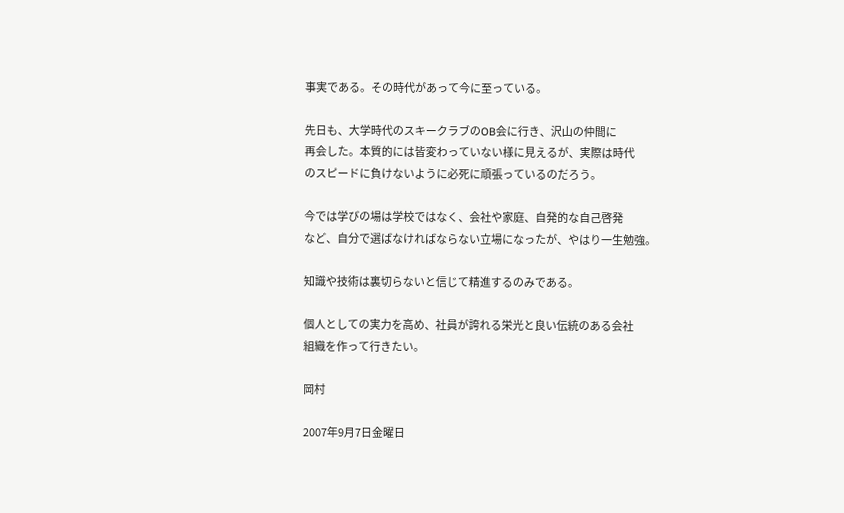事実である。その時代があって今に至っている。

先日も、大学時代のスキークラブのOB会に行き、沢山の仲間に
再会した。本質的には皆変わっていない様に見えるが、実際は時代
のスピードに負けないように必死に頑張っているのだろう。

今では学びの場は学校ではなく、会社や家庭、自発的な自己啓発
など、自分で選ばなければならない立場になったが、やはり一生勉強。

知識や技術は裏切らないと信じて精進するのみである。

個人としての実力を高め、社員が誇れる栄光と良い伝統のある会社
組織を作って行きたい。

岡村

2007年9月7日金曜日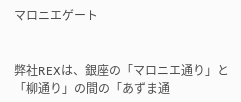マロニエゲート


弊社REXは、銀座の「マロニエ通り」と「柳通り」の間の「あずま通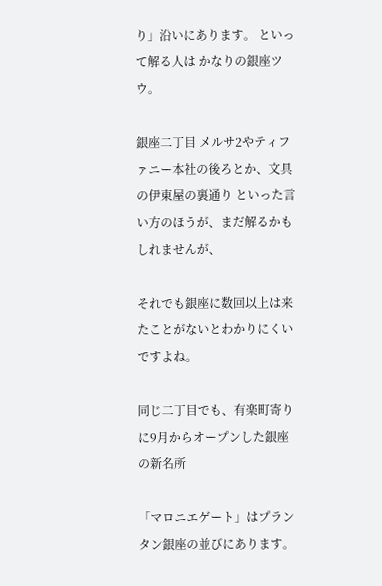り」沿いにあります。 といって解る人は かなりの銀座ツウ。

銀座二丁目 メルサ2やティファニー本社の後ろとか、文具の伊東屋の裏通り といった言い方のほうが、まだ解るかもしれませんが、

それでも銀座に数回以上は来たことがないとわかりにくいですよね。

同じ二丁目でも、有楽町寄りに9月からオープンした銀座の新名所

「マロニエゲート」はプランタン銀座の並びにあります。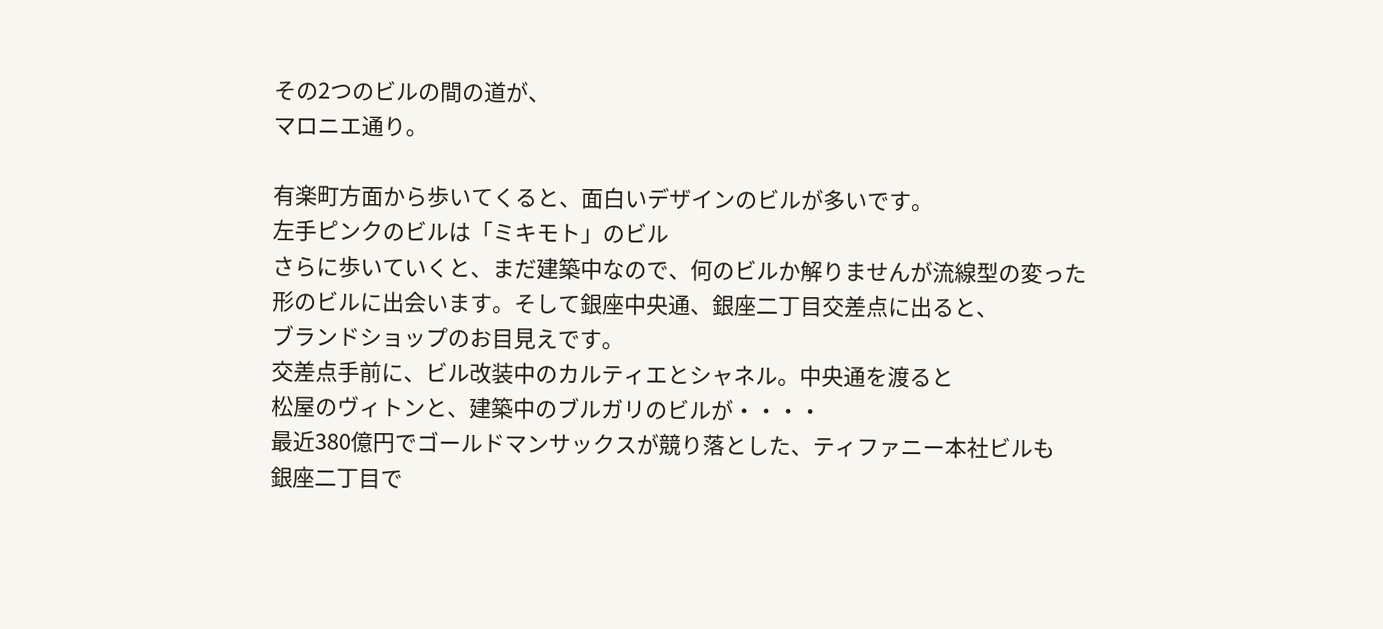その2つのビルの間の道が、
マロニエ通り。

有楽町方面から歩いてくると、面白いデザインのビルが多いです。
左手ピンクのビルは「ミキモト」のビル
さらに歩いていくと、まだ建築中なので、何のビルか解りませんが流線型の変った
形のビルに出会います。そして銀座中央通、銀座二丁目交差点に出ると、
ブランドショップのお目見えです。
交差点手前に、ビル改装中のカルティエとシャネル。中央通を渡ると
松屋のヴィトンと、建築中のブルガリのビルが・・・・
最近380億円でゴールドマンサックスが競り落とした、ティファニー本社ビルも
銀座二丁目で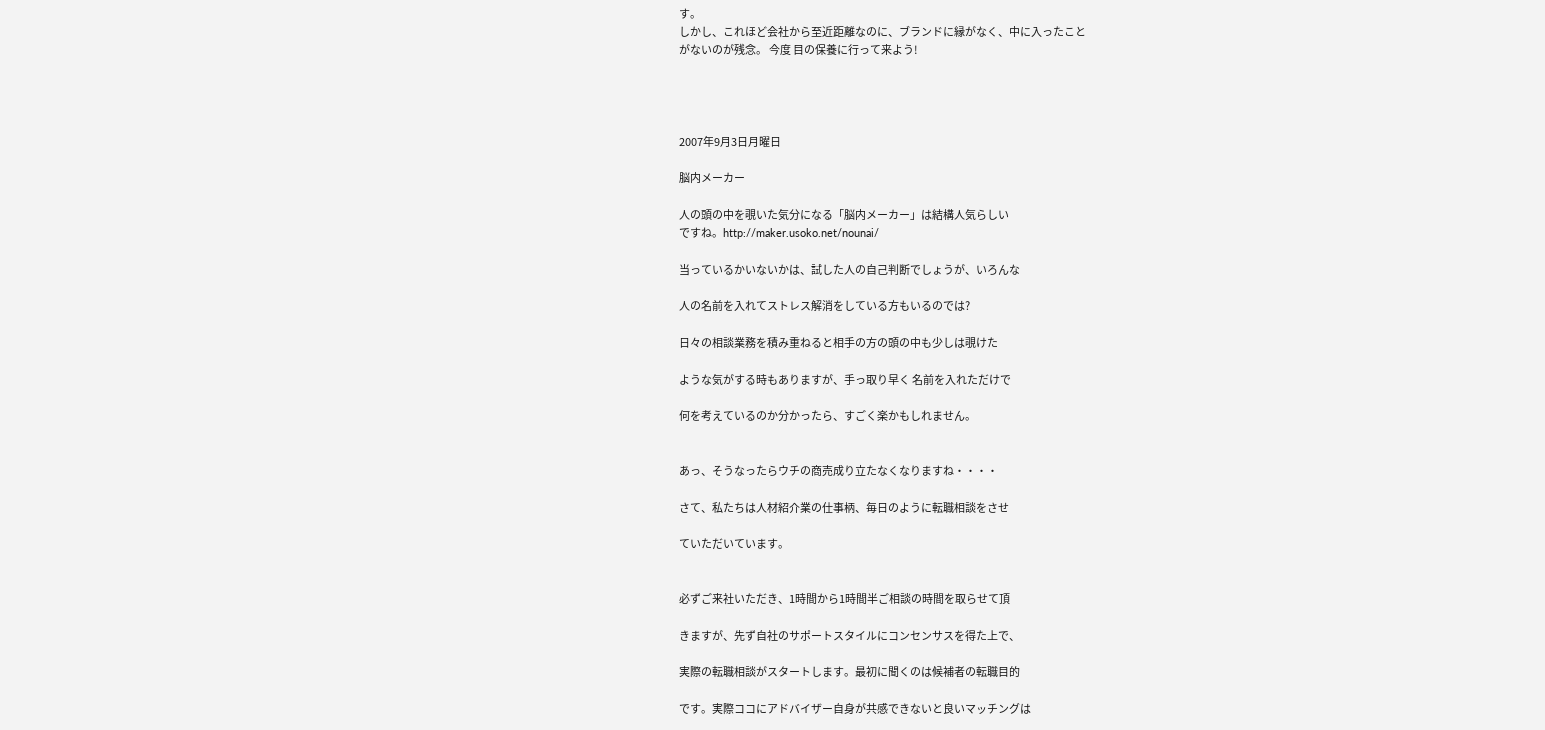す。
しかし、これほど会社から至近距離なのに、ブランドに縁がなく、中に入ったこと
がないのが残念。 今度 目の保養に行って来よう!




2007年9月3日月曜日

脳内メーカー

人の頭の中を覗いた気分になる「脳内メーカー」は結構人気らしい
ですね。http://maker.usoko.net/nounai/

当っているかいないかは、試した人の自己判断でしょうが、いろんな

人の名前を入れてストレス解消をしている方もいるのでは?

日々の相談業務を積み重ねると相手の方の頭の中も少しは覗けた

ような気がする時もありますが、手っ取り早く 名前を入れただけで

何を考えているのか分かったら、すごく楽かもしれません。


あっ、そうなったらウチの商売成り立たなくなりますね・・・・

さて、私たちは人材紹介業の仕事柄、毎日のように転職相談をさせ

ていただいています。


必ずご来社いただき、1時間から1時間半ご相談の時間を取らせて頂

きますが、先ず自社のサポートスタイルにコンセンサスを得た上で、

実際の転職相談がスタートします。最初に聞くのは候補者の転職目的

です。実際ココにアドバイザー自身が共感できないと良いマッチングは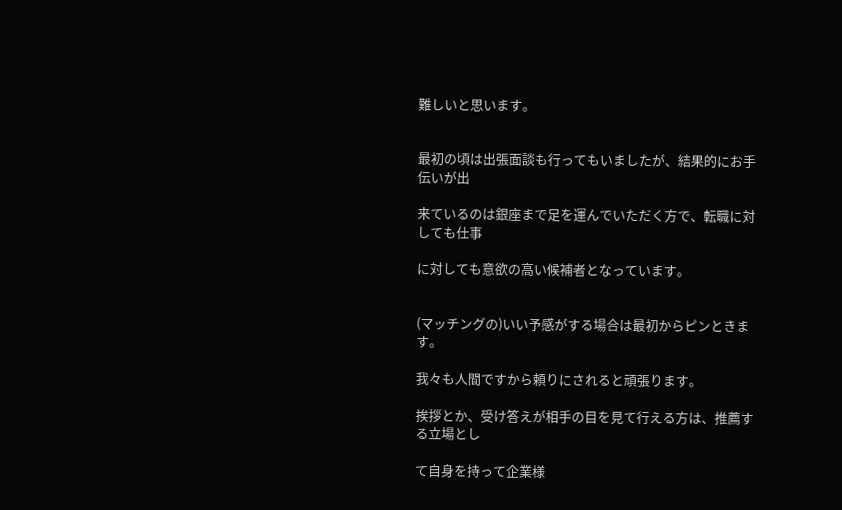難しいと思います。


最初の頃は出張面談も行ってもいましたが、結果的にお手伝いが出

来ているのは銀座まで足を運んでいただく方で、転職に対しても仕事

に対しても意欲の高い候補者となっています。


(マッチングの)いい予感がする場合は最初からピンときます。

我々も人間ですから頼りにされると頑張ります。

挨拶とか、受け答えが相手の目を見て行える方は、推薦する立場とし

て自身を持って企業様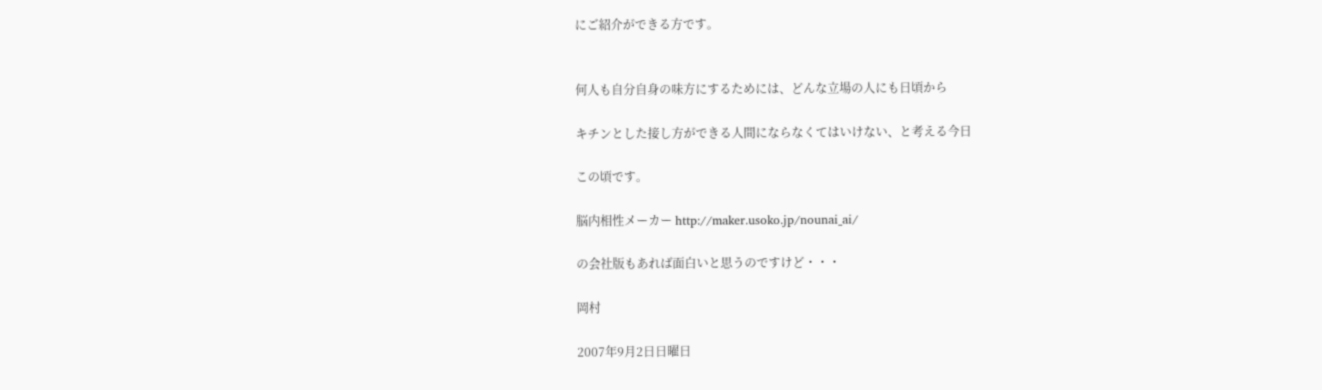にご紹介ができる方です。


何人も自分自身の味方にするためには、どんな立場の人にも日頃から

キチンとした接し方ができる人間にならなくてはいけない、と考える今日

この頃です。

脳内相性メーカー http://maker.usoko.jp/nounai_ai/

の会社版もあれば面白いと思うのですけど・・・

岡村

2007年9月2日日曜日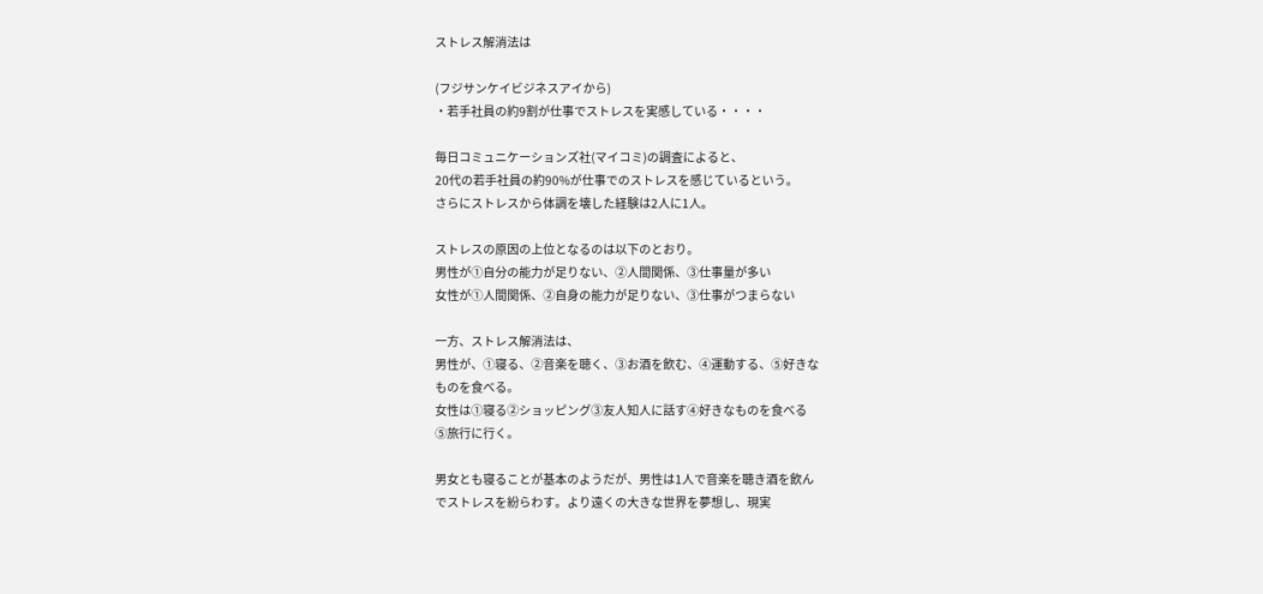ストレス解消法は

(フジサンケイビジネスアイから)
・若手社員の約9割が仕事でストレスを実感している・・・・

毎日コミュニケーションズ社(マイコミ)の調査によると、
20代の若手社員の約90%が仕事でのストレスを感じているという。
さらにストレスから体調を壊した経験は2人に1人。

ストレスの原因の上位となるのは以下のとおり。
男性が①自分の能力が足りない、②人間関係、③仕事量が多い
女性が①人間関係、②自身の能力が足りない、③仕事がつまらない

一方、ストレス解消法は、
男性が、①寝る、②音楽を聴く、③お酒を飲む、④運動する、⑤好きな
ものを食べる。
女性は①寝る②ショッピング③友人知人に話す④好きなものを食べる
⑤旅行に行く。

男女とも寝ることが基本のようだが、男性は1人で音楽を聴き酒を飲ん
でストレスを紛らわす。より遠くの大きな世界を夢想し、現実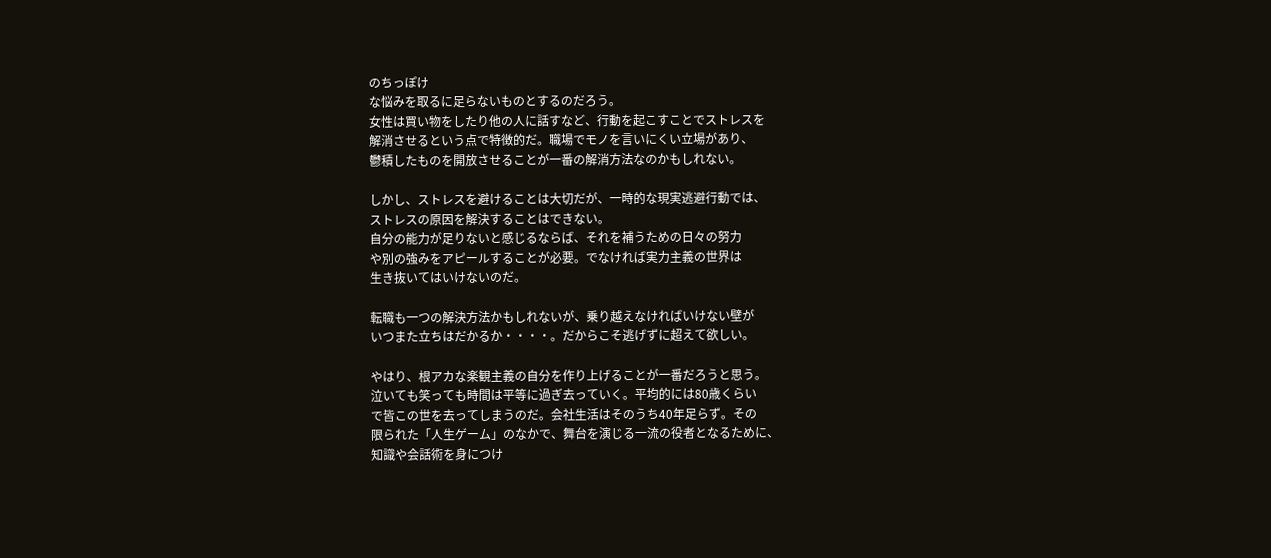のちっぽけ
な悩みを取るに足らないものとするのだろう。
女性は買い物をしたり他の人に話すなど、行動を起こすことでストレスを
解消させるという点で特徴的だ。職場でモノを言いにくい立場があり、
鬱積したものを開放させることが一番の解消方法なのかもしれない。

しかし、ストレスを避けることは大切だが、一時的な現実逃避行動では、
ストレスの原因を解決することはできない。
自分の能力が足りないと感じるならば、それを補うための日々の努力
や別の強みをアピールすることが必要。でなければ実力主義の世界は
生き抜いてはいけないのだ。

転職も一つの解決方法かもしれないが、乗り越えなければいけない壁が
いつまた立ちはだかるか・・・・。だからこそ逃げずに超えて欲しい。

やはり、根アカな楽観主義の自分を作り上げることが一番だろうと思う。
泣いても笑っても時間は平等に過ぎ去っていく。平均的には80歳くらい
で皆この世を去ってしまうのだ。会社生活はそのうち40年足らず。その
限られた「人生ゲーム」のなかで、舞台を演じる一流の役者となるために、
知識や会話術を身につけ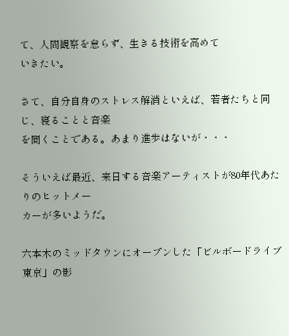て、人間観察を怠らず、生きる技術を高めて
いきたい。

さて、自分自身のストレス解消といえば、若者たちと同じ、寝ることと音楽
を聞くことである。あまり進歩はないが・・・

そういえば最近、来日する音楽アーティストが80年代あたりのヒットメー
カーが多いようだ。

六本木のミッドタウンにオープンした「ビルボードライブ東京」の影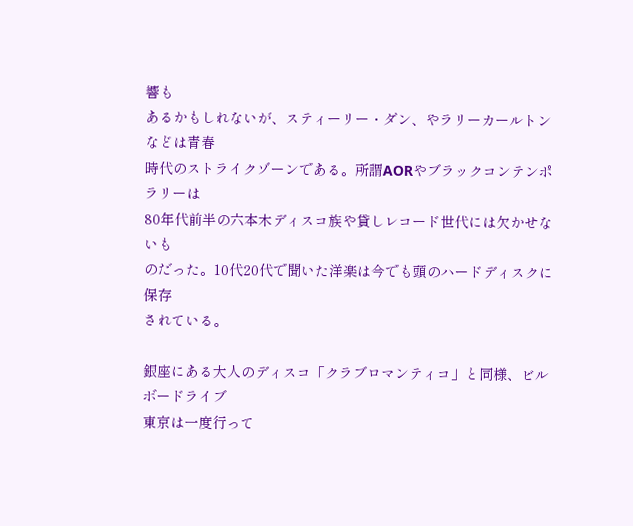響も
あるかもしれないが、スティーリー・ダン、やラリーカールトンなどは青春
時代のストライクゾーンである。所謂AORやブラックコンテンポラリーは
80年代前半の六本木ディスコ族や貸しレコード世代には欠かせないも
のだった。10代20代で聞いた洋楽は今でも頭のハードディスクに保存
されている。

銀座にある大人のディスコ「クラブロマンティコ」と同様、ビルボードライブ
東京は一度行って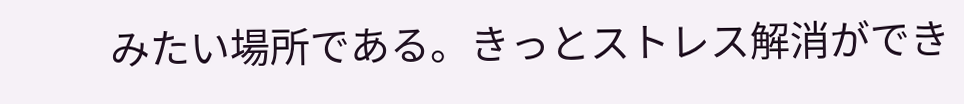みたい場所である。きっとストレス解消ができ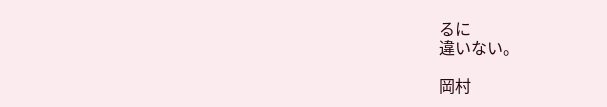るに
違いない。

岡村